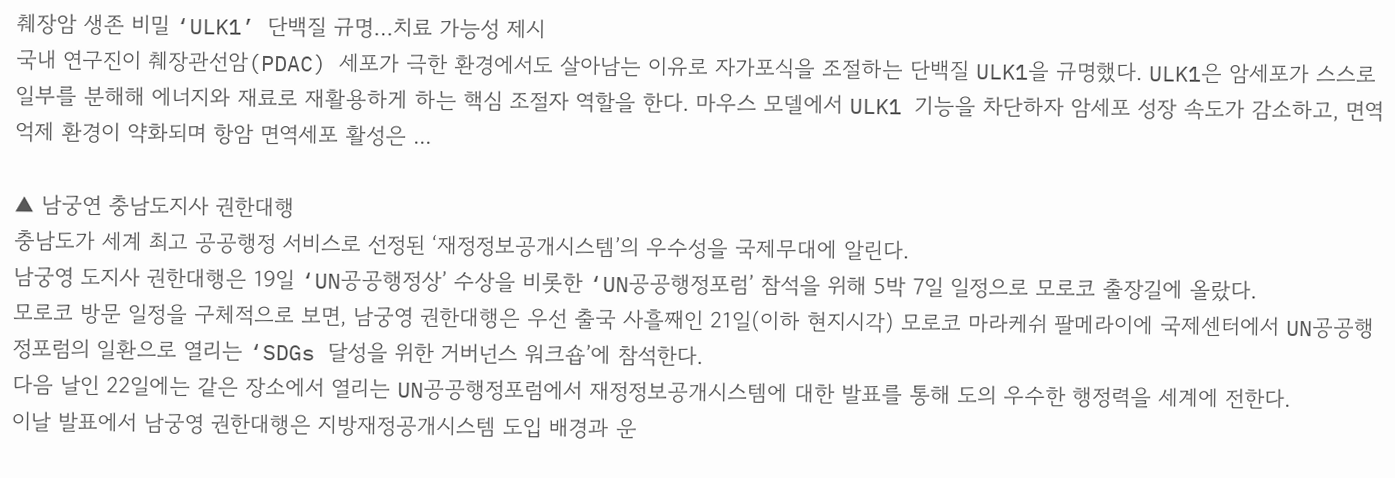췌장암 생존 비밀 ‘ULK1’ 단백질 규명…치료 가능성 제시
국내 연구진이 췌장관선암(PDAC) 세포가 극한 환경에서도 살아남는 이유로 자가포식을 조절하는 단백질 ULK1을 규명했다. ULK1은 암세포가 스스로 일부를 분해해 에너지와 재료로 재활용하게 하는 핵심 조절자 역할을 한다. 마우스 모델에서 ULK1 기능을 차단하자 암세포 성장 속도가 감소하고, 면역억제 환경이 약화되며 항암 면역세포 활성은 ...

▲ 남궁연 충남도지사 권한대행
충남도가 세계 최고 공공행정 서비스로 선정된 ‘재정정보공개시스템’의 우수성을 국제무대에 알린다.
남궁영 도지사 권한대행은 19일 ‘UN공공행정상’ 수상을 비롯한 ‘UN공공행정포럼’ 참석을 위해 5박 7일 일정으로 모로코 출장길에 올랐다.
모로코 방문 일정을 구체적으로 보면, 남궁영 권한대행은 우선 출국 사흘째인 21일(이하 현지시각) 모로코 마라케쉬 팔메라이에 국제센터에서 UN공공행정포럼의 일환으로 열리는 ‘SDGs 달성을 위한 거버넌스 워크숍’에 참석한다.
다음 날인 22일에는 같은 장소에서 열리는 UN공공행정포럼에서 재정정보공개시스템에 대한 발표를 통해 도의 우수한 행정력을 세계에 전한다.
이날 발표에서 남궁영 권한대행은 지방재정공개시스템 도입 배경과 운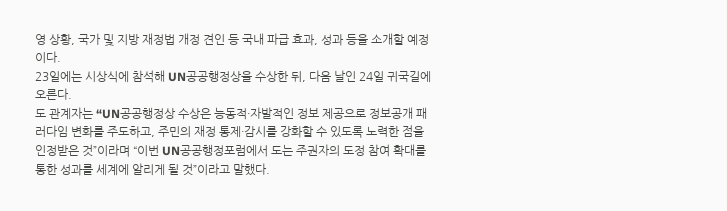영 상황, 국가 및 지방 재정법 개정 견인 등 국내 파급 효과, 성과 등을 소개할 예정이다.
23일에는 시상식에 참석해 UN공공행정상을 수상한 뒤, 다음 날인 24일 귀국길에 오른다.
도 관계자는 “UN공공행정상 수상은 능동적·자발적인 정보 제공으로 정보공개 패러다임 변화를 주도하고, 주민의 재정 통제·감시를 강화할 수 있도록 노력한 점을 인정받은 것”이라며 “이번 UN공공행정포럼에서 도는 주권자의 도정 참여 확대를 통한 성과를 세계에 알리게 될 것”이라고 말했다.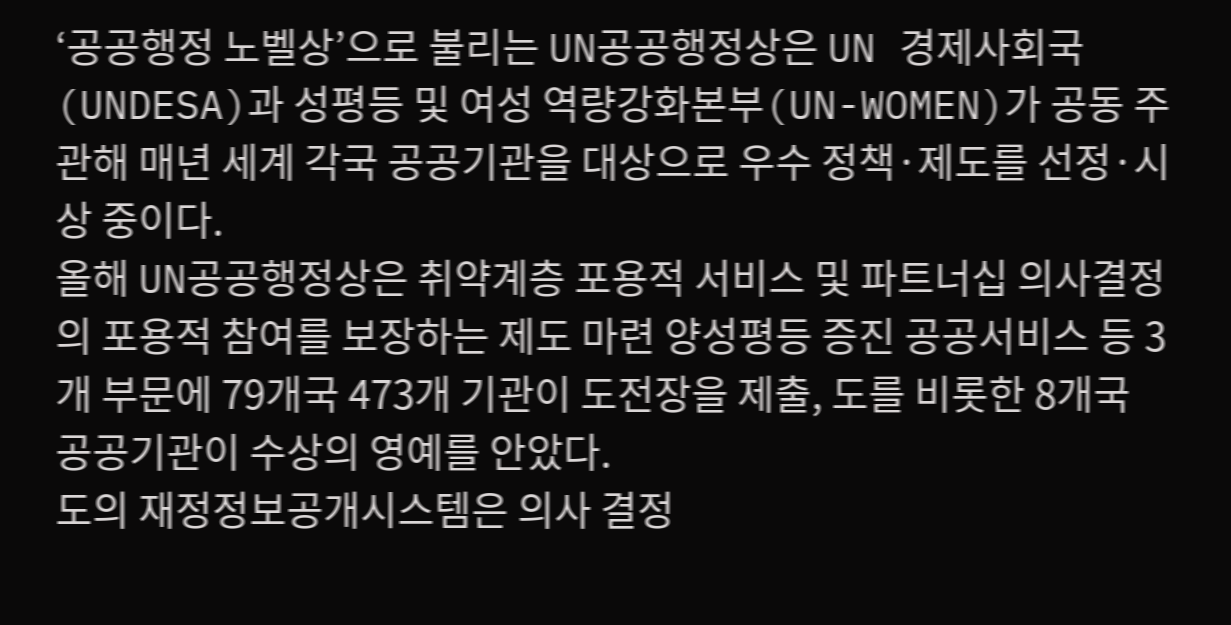‘공공행정 노벨상’으로 불리는 UN공공행정상은 UN 경제사회국(UNDESA)과 성평등 및 여성 역량강화본부(UN-WOMEN)가 공동 주관해 매년 세계 각국 공공기관을 대상으로 우수 정책·제도를 선정·시상 중이다.
올해 UN공공행정상은 취약계층 포용적 서비스 및 파트너십 의사결정의 포용적 참여를 보장하는 제도 마련 양성평등 증진 공공서비스 등 3개 부문에 79개국 473개 기관이 도전장을 제출, 도를 비롯한 8개국 공공기관이 수상의 영예를 안았다.
도의 재정정보공개시스템은 의사 결정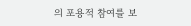의 포용적 참여를 보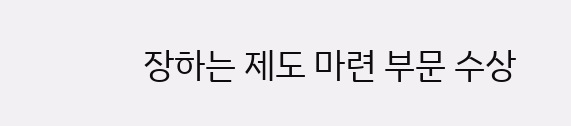장하는 제도 마련 부문 수상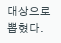대상으로 뽑혔다.